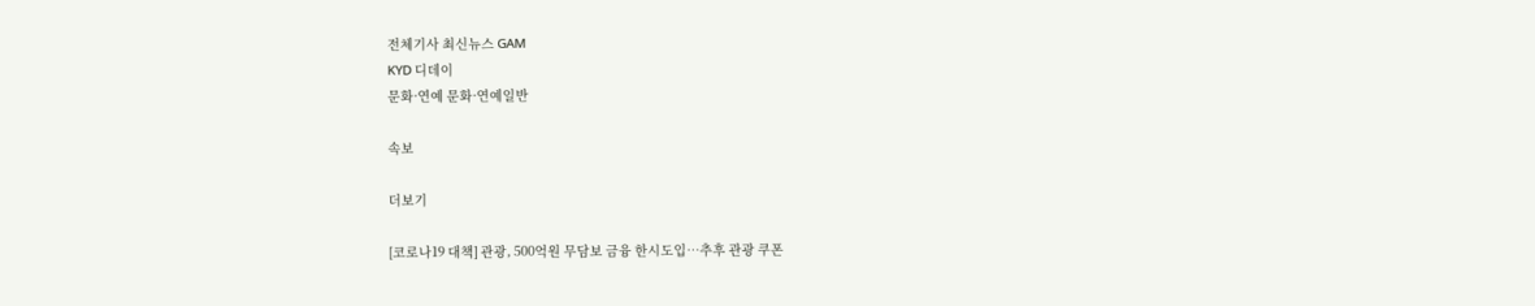전체기사 최신뉴스 GAM
KYD 디데이
문화·연예 문화·연예일반

속보

더보기

[코로나19 대책] 관광, 500억원 무담보 금융 한시도입…추후 관광 쿠폰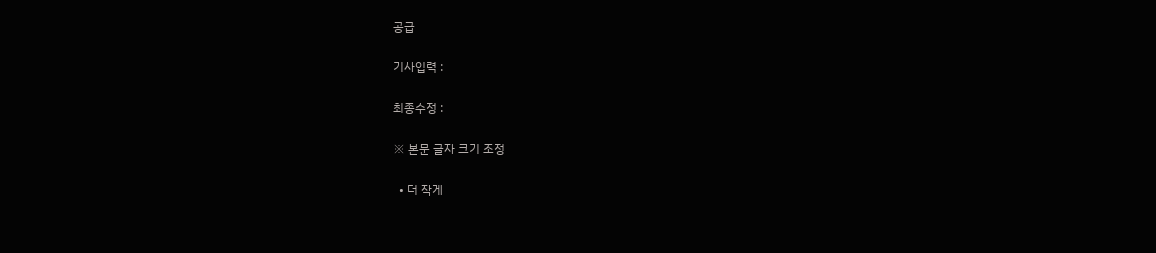공급

기사입력 :

최종수정 :

※ 본문 글자 크기 조정

  • 더 작게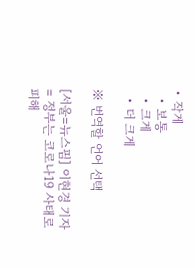• 작게
  • 보통
  • 크게
  • 더 크게

※ 번역할 언어 선택

[서울=뉴스핌] 이현경 기자 = 정부는 코로나19 사태로 피해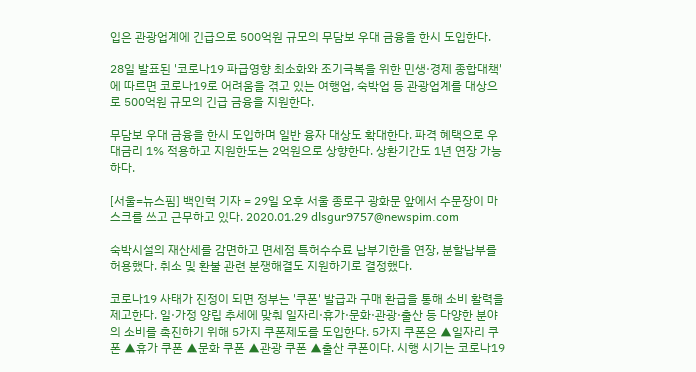입은 관광업계에 긴급으로 500억원 규모의 무담보 우대 금융을 한시 도입한다.

28일 발표된 '코로나19 파급영향 최소화와 조기극복을 위한 민생·경제 종합대책'에 따르면 코로나19로 어려움을 겪고 있는 여행업, 숙박업 등 관광업계를 대상으로 500억원 규모의 긴급 금융을 지원한다.

무담보 우대 금융을 한시 도입하며 일반 융자 대상도 확대한다. 파격 혜택으로 우대금리 1% 적용하고 지원한도는 2억원으로 상향한다. 상환기간도 1년 연장 가능하다.

[서울=뉴스핌] 백인혁 기자 = 29일 오후 서울 종로구 광화문 앞에서 수문장이 마스크를 쓰고 근무하고 있다. 2020.01.29 dlsgur9757@newspim.com

숙박시설의 재산세를 감면하고 면세점 특허수수료 납부기한을 연장, 분할납부를 허용했다. 취소 및 환불 관련 분쟁해결도 지원하기로 결정했다.

코로나19 사태가 진정이 되면 정부는 '쿠폰' 발급과 구매 환급을 통해 소비 활력을 제고한다. 일·가정 양립 추세에 맞춰 일자리·휴가·문화·관광·출산 등 다양한 분야의 소비를 촉진하기 위해 5가지 쿠폰제도를 도입한다. 5가지 쿠폰은 ▲일자리 쿠폰 ▲휴가 쿠폰 ▲문화 쿠폰 ▲관광 쿠폰 ▲출산 쿠폰이다. 시행 시기는 코로나19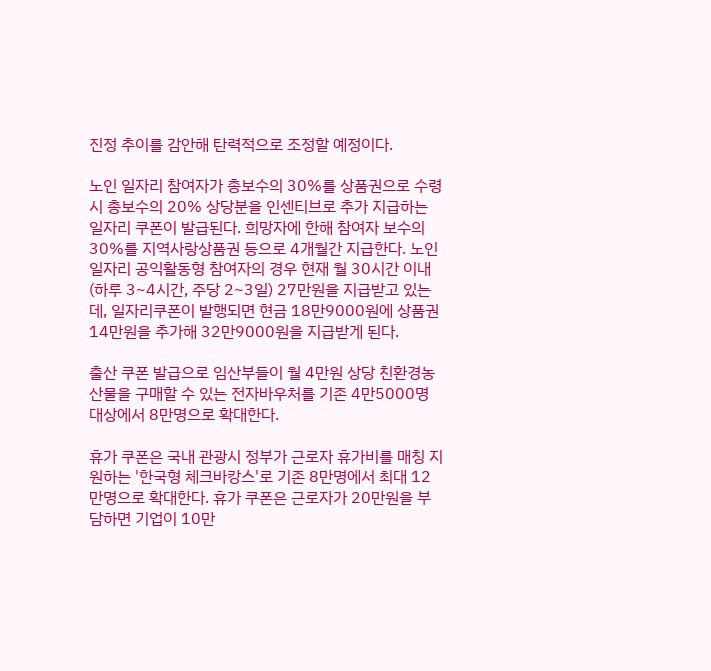진정 추이를 감안해 탄력적으로 조정할 예정이다.

노인 일자리 참여자가 총보수의 30%를 상품권으로 수령 시 총보수의 20% 상당분을 인센티브로 추가 지급하는 일자리 쿠폰이 발급된다. 희망자에 한해 참여자 보수의 30%를 지역사랑상품권 등으로 4개월간 지급한다. 노인 일자리 공익활동형 참여자의 경우 현재 월 30시간 이내(하루 3~4시간, 주당 2~3일) 27만원을 지급받고 있는데, 일자리쿠폰이 발행되면 현금 18만9000원에 상품권 14만원을 추가해 32만9000원을 지급받게 된다.

출산 쿠폰 발급으로 임산부들이 월 4만원 상당 친환경농산물을 구매할 수 있는 전자바우처를 기존 4만5000명 대상에서 8만명으로 확대한다.

휴가 쿠폰은 국내 관광시 정부가 근로자 휴가비를 매칭 지원하는 '한국형 체크바캉스'로 기존 8만명에서 최대 12만명으로 확대한다. 휴가 쿠폰은 근로자가 20만원을 부담하면 기업이 10만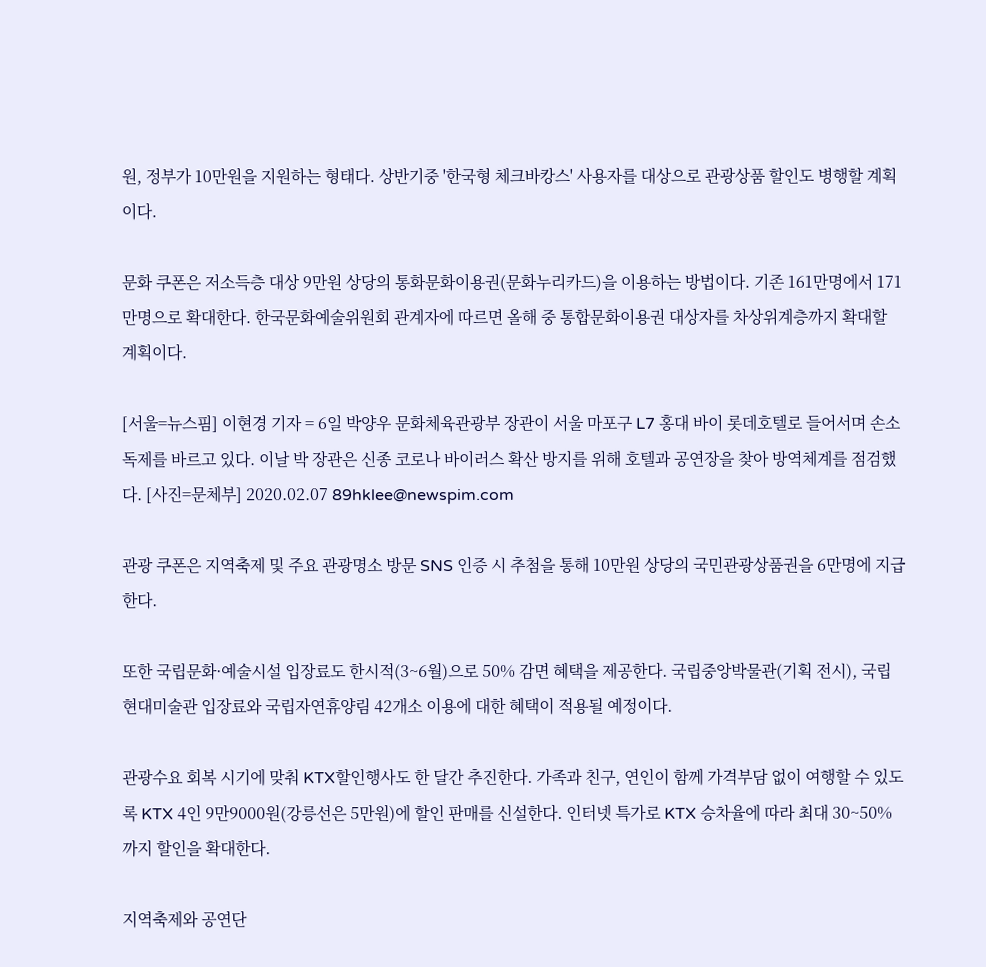원, 정부가 10만원을 지원하는 형태다. 상반기중 '한국형 체크바캉스' 사용자를 대상으로 관광상품 할인도 병행할 계획이다.

문화 쿠폰은 저소득층 대상 9만원 상당의 통화문화이용권(문화누리카드)을 이용하는 방법이다. 기존 161만명에서 171만명으로 확대한다. 한국문화예술위원회 관계자에 따르면 올해 중 통합문화이용권 대상자를 차상위계층까지 확대할 계획이다.

[서울=뉴스핌] 이현경 기자 = 6일 박양우 문화체육관광부 장관이 서울 마포구 L7 홍대 바이 롯데호텔로 들어서며 손소독제를 바르고 있다. 이날 박 장관은 신종 코로나 바이러스 확산 방지를 위해 호텔과 공연장을 찾아 방역체계를 점검했다. [사진=문체부] 2020.02.07 89hklee@newspim.com

관광 쿠폰은 지역축제 및 주요 관광명소 방문 SNS 인증 시 추첨을 통해 10만원 상당의 국민관광상품권을 6만명에 지급한다.

또한 국립문화·예술시설 입장료도 한시적(3~6월)으로 50% 감면 혜택을 제공한다. 국립중앙박물관(기획 전시), 국립현대미술관 입장료와 국립자연휴양림 42개소 이용에 대한 혜택이 적용될 예정이다.

관광수요 회복 시기에 맞춰 KTX할인행사도 한 달간 추진한다. 가족과 친구, 연인이 함께 가격부담 없이 여행할 수 있도록 KTX 4인 9만9000원(강릉선은 5만원)에 할인 판매를 신설한다. 인터넷 특가로 KTX 승차율에 따라 최대 30~50%까지 할인을 확대한다.

지역축제와 공연단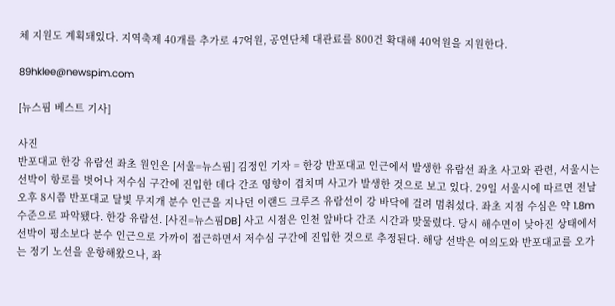체 지원도 계획돼있다. 지역축제 40개를 추가로 47억원, 공연단체 대관료를 800건 확대해 40억원을 지원한다.

89hklee@newspim.com

[뉴스핌 베스트 기사]

사진
반포대교 한강 유람선 좌초 원인은 [서울=뉴스핌] 김정인 기자 = 한강 반포대교 인근에서 발생한 유람선 좌초 사고와 관련, 서울시는 선박이 항로를 벗어나 저수심 구간에 진입한 데다 간조 영향이 겹치며 사고가 발생한 것으로 보고 있다. 29일 서울시에 따르면 전날 오후 8시쯤 반포대교 달빛 무지개 분수 인근을 지나던 이랜드 크루즈 유람선이 강 바닥에 걸려 멈춰섰다. 좌초 지점 수심은 약 1.8m 수준으로 파악됐다. 한강 유람선. [사진=뉴스핌DB] 사고 시점은 인천 앞바다 간조 시간과 맞물렸다. 당시 해수면이 낮아진 상태에서 선박이 평소보다 분수 인근으로 가까이 접근하면서 저수심 구간에 진입한 것으로 추정된다. 해당 선박은 여의도와 반포대교를 오가는 정기 노선을 운항해왔으나, 좌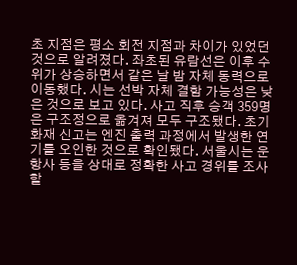초 지점은 평소 회전 지점과 차이가 있었던 것으로 알려졌다. 좌초된 유람선은 이후 수위가 상승하면서 같은 날 밤 자체 동력으로 이동했다. 시는 선박 자체 결함 가능성은 낮은 것으로 보고 있다. 사고 직후 승객 359명은 구조정으로 옮겨져 모두 구조됐다. 초기 화재 신고는 엔진 출력 과정에서 발생한 연기를 오인한 것으로 확인됐다. 서울시는 운항사 등을 상대로 정확한 사고 경위를 조사할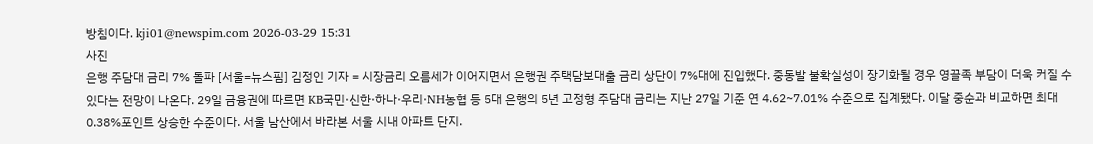방침이다. kji01@newspim.com 2026-03-29 15:31
사진
은행 주담대 금리 7% 돌파 [서울=뉴스핌] 김정인 기자 = 시장금리 오름세가 이어지면서 은행권 주택담보대출 금리 상단이 7%대에 진입했다. 중동발 불확실성이 장기화될 경우 영끌족 부담이 더욱 커질 수 있다는 전망이 나온다. 29일 금융권에 따르면 KB국민·신한·하나·우리·NH농협 등 5대 은행의 5년 고정형 주담대 금리는 지난 27일 기준 연 4.62~7.01% 수준으로 집계됐다. 이달 중순과 비교하면 최대 0.38%포인트 상승한 수준이다. 서울 남산에서 바라본 서울 시내 아파트 단지.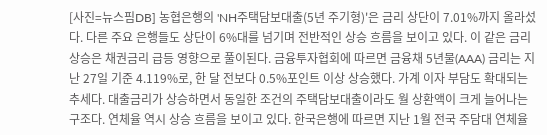[사진=뉴스핌DB] 농협은행의 'NH주택담보대출(5년 주기형)'은 금리 상단이 7.01%까지 올라섰다. 다른 주요 은행들도 상단이 6%대를 넘기며 전반적인 상승 흐름을 보이고 있다. 이 같은 금리 상승은 채권금리 급등 영향으로 풀이된다. 금융투자협회에 따르면 금융채 5년물(AAA) 금리는 지난 27일 기준 4.119%로, 한 달 전보다 0.5%포인트 이상 상승했다. 가계 이자 부담도 확대되는 추세다. 대출금리가 상승하면서 동일한 조건의 주택담보대출이라도 월 상환액이 크게 늘어나는 구조다. 연체율 역시 상승 흐름을 보이고 있다. 한국은행에 따르면 지난 1월 전국 주담대 연체율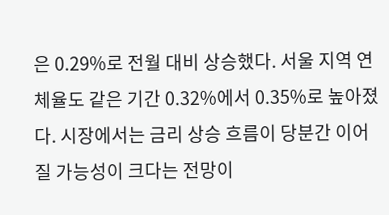은 0.29%로 전월 대비 상승했다. 서울 지역 연체율도 같은 기간 0.32%에서 0.35%로 높아졌다. 시장에서는 금리 상승 흐름이 당분간 이어질 가능성이 크다는 전망이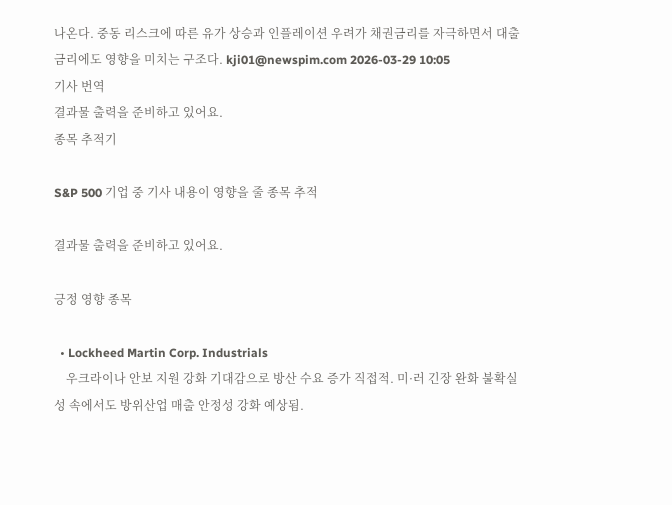나온다. 중동 리스크에 따른 유가 상승과 인플레이션 우려가 채권금리를 자극하면서 대출금리에도 영향을 미치는 구조다. kji01@newspim.com 2026-03-29 10:05
기사 번역
결과물 출력을 준비하고 있어요.
종목 추적기

S&P 500 기업 중 기사 내용이 영향을 줄 종목 추적

결과물 출력을 준비하고 있어요.

긍정 영향 종목

  • Lockheed Martin Corp. Industrials
    우크라이나 안보 지원 강화 기대감으로 방산 수요 증가 직접적. 미·러 긴장 완화 불확실성 속에서도 방위산업 매출 안정성 강화 예상됨.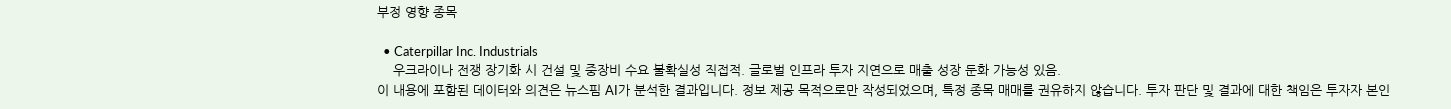부정 영향 종목

  • Caterpillar Inc. Industrials
    우크라이나 전쟁 장기화 시 건설 및 중장비 수요 불확실성 직접적. 글로벌 인프라 투자 지연으로 매출 성장 둔화 가능성 있음.
이 내용에 포함된 데이터와 의견은 뉴스핌 AI가 분석한 결과입니다. 정보 제공 목적으로만 작성되었으며, 특정 종목 매매를 권유하지 않습니다. 투자 판단 및 결과에 대한 책임은 투자자 본인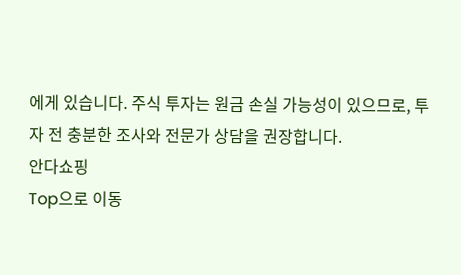에게 있습니다. 주식 투자는 원금 손실 가능성이 있으므로, 투자 전 충분한 조사와 전문가 상담을 권장합니다.
안다쇼핑
Top으로 이동